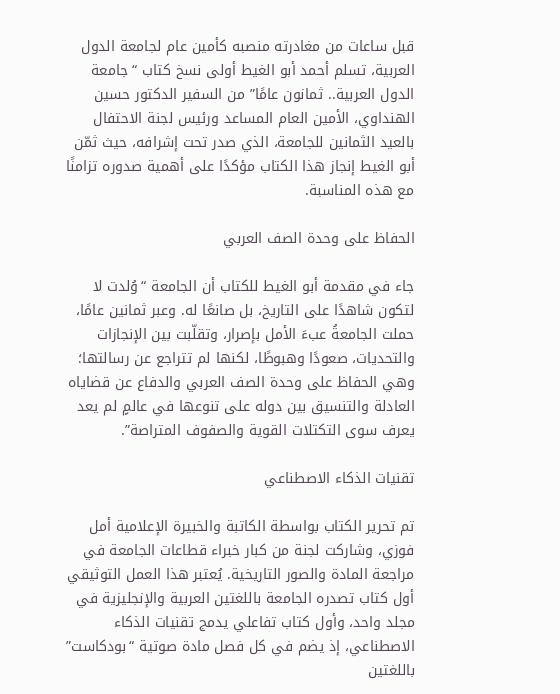قبل ساعات من مغادرته منصبه كأمين عام لجامعة الدول العربية، تسلم أحمد أبو الغيط أولى نسخ كتاب “جامعة الدول العربية.. ثمانون عامًا” من السفير الدكتور حسين الهنداوي، الأمين العام المساعد ورئيس لجنة الاحتفال بالعيد الثمانين للجامعة، الذي صدر تحت إشرافه، حيث ثمّن أبو الغيط إنجاز هذا الكتاب مؤكدًا على أهمية صدوره تزامنًا مع هذه المناسبة.

الحفاظ على وحدة الصف العربي

جاء في مقدمة أبو الغيط للكتاب أن الجامعة “وُلدت لا لتكون شاهدًا على التاريخ، بل صانعًا له. وعبر ثمانين عامًا، حملت الجامعةُ عبءَ الأمل بإصرار، وتقلّبت بين الإنجازات والتحديات، صعودًا وهبوطًا، لكنها لم تتراجع عن رسالتها؛ وهي الحفاظ على وحدة الصف العربي والدفاع عن قضاياه العادلة والتنسيق بين دوله على تنوعها في عالمٍ لم يعد يعرف سوى التكتلات القوية والصفوف المتراصة”.

تقنيات الذكاء الاصطناعي

تم تحرير الكتاب بواسطة الكاتبة والخبيرة الإعلامية أمل فوزي، وشاركت لجنة من كبار خبراء قطاعات الجامعة في مراجعة المادة والصور التاريخية. يُعتبر هذا العمل التوثيقي أول كتاب تصدره الجامعة باللغتين العربية والإنجليزية في مجلد واحد، وأول كتاب تفاعلي يدمج تقنيات الذكاء الاصطناعي، إذ يضم في كل فصل مادة صوتية “بودكاست” باللغتين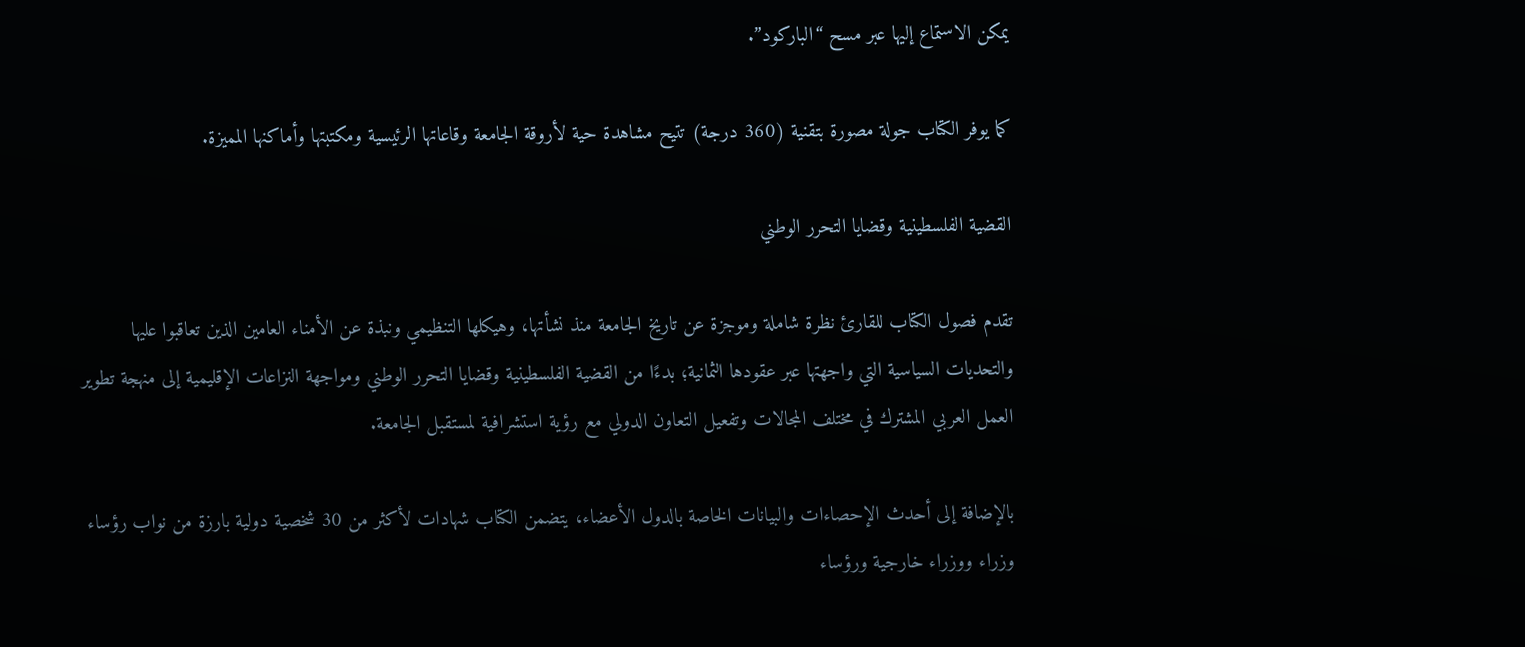يمكن الاستماع إليها عبر مسح “الباركود”.

كما يوفر الكتاب جولة مصورة بتقنية (360 درجة) تتيح مشاهدة حية لأروقة الجامعة وقاعاتها الرئيسية ومكتبتها وأماكنها المميزة.

القضية الفلسطينية وقضايا التحرر الوطني

تقدم فصول الكتاب للقارئ نظرة شاملة وموجزة عن تاريخ الجامعة منذ نشأتها، وهيكلها التنظيمي ونبذة عن الأمناء العامين الذين تعاقبوا عليها والتحديات السياسية التي واجهتها عبر عقودها الثمانية؛ بدءًا من القضية الفلسطينية وقضايا التحرر الوطني ومواجهة النزاعات الإقليمية إلى منهجة تطوير العمل العربي المشترك في مختلف المجالات وتفعيل التعاون الدولي مع رؤية استشرافية لمستقبل الجامعة.

بالإضافة إلى أحدث الإحصاءات والبيانات الخاصة بالدول الأعضاء، يتضمن الكتاب شهادات لأكثر من 30 شخصية دولية بارزة من نواب رؤساء وزراء ووزراء خارجية ورؤساء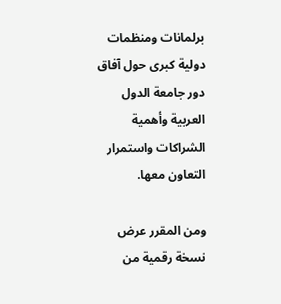برلمانات ومنظمات دولية كبرى حول آفاق دور جامعة الدول العربية وأهمية الشراكات واستمرار التعاون معها.

ومن المقرر عرض نسخة رقمية من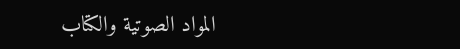المواد الصوتية والكتاب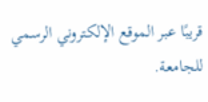قريبًا عبر الموقع الإلكتروني الرسمي للجامعة.